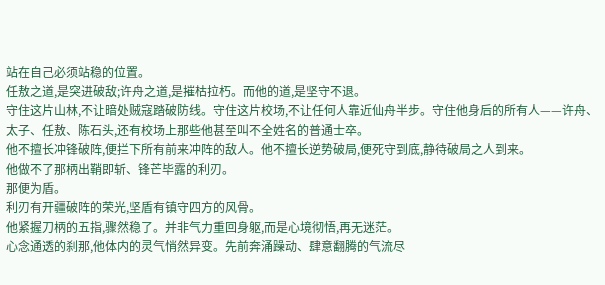站在自己必须站稳的位置。
任敖之道,是突进破敌;许舟之道,是摧枯拉朽。而他的道,是坚守不退。
守住这片山林,不让暗处贼寇踏破防线。守住这片校场,不让任何人靠近仙舟半步。守住他身后的所有人——许舟、太子、任敖、陈石头,还有校场上那些他甚至叫不全姓名的普通士卒。
他不擅长冲锋破阵,便拦下所有前来冲阵的敌人。他不擅长逆势破局,便死守到底,静待破局之人到来。
他做不了那柄出鞘即斩、锋芒毕露的利刃。
那便为盾。
利刃有开疆破阵的荣光,坚盾有镇守四方的风骨。
他紧握刀柄的五指,骤然稳了。并非气力重回身躯,而是心境彻悟,再无迷茫。
心念通透的刹那,他体内的灵气悄然异变。先前奔涌躁动、肆意翻腾的气流尽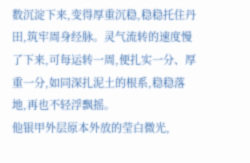数沉淀下来,变得厚重沉稳,稳稳托住丹田,筑牢周身经脉。灵气流转的速度慢了下来,可每运转一周,便扎实一分、厚重一分,如同深扎泥土的根系,稳稳落地,再也不轻浮飘摇。
他银甲外层原本外放的莹白微光,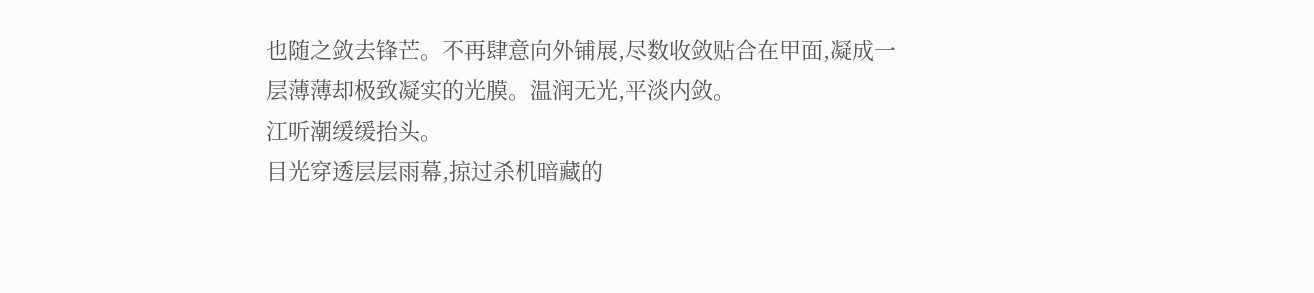也随之敛去锋芒。不再肆意向外铺展,尽数收敛贴合在甲面,凝成一层薄薄却极致凝实的光膜。温润无光,平淡内敛。
江听潮缓缓抬头。
目光穿透层层雨幕,掠过杀机暗藏的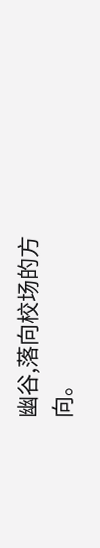幽谷,落向校场的方向。